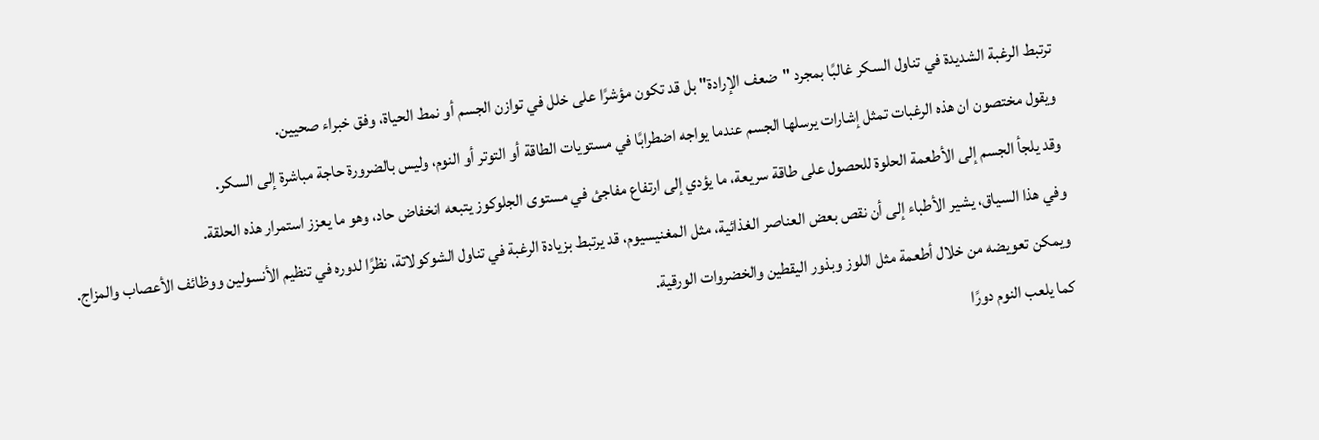ترتبط الرغبة الشديدة في تناول السكر غالبًا بمجرد "ضعف الإرادة" بل قد تكون مؤشرًا على خلل في توازن الجسم أو نمط الحياة، وفق خبراء صحيين.
ويقول مختصون ان هذه الرغبات تمثل إشارات يرسلها الجسم عندما يواجه اضطرابًا في مستويات الطاقة أو التوتر أو النوم، وليس بالضرورة حاجة مباشرة إلى السكر.
وقد يلجأ الجسم إلى الأطعمة الحلوة للحصول على طاقة سريعة، ما يؤدي إلى ارتفاع مفاجئ في مستوى الجلوكوز يتبعه انخفاض حاد، وهو ما يعزز استمرار هذه الحلقة.
وفي هذا السياق، يشير الأطباء إلى أن نقص بعض العناصر الغذائية، مثل المغنيسيوم، قد يرتبط بزيادة الرغبة في تناول الشوكولاتة، نظرًا لدوره في تنظيم الأنسولين ووظائف الأعصاب والمزاج. ويمكن تعويضه من خلال أطعمة مثل اللوز وبذور اليقطين والخضروات الورقية.
كما يلعب النوم دورًا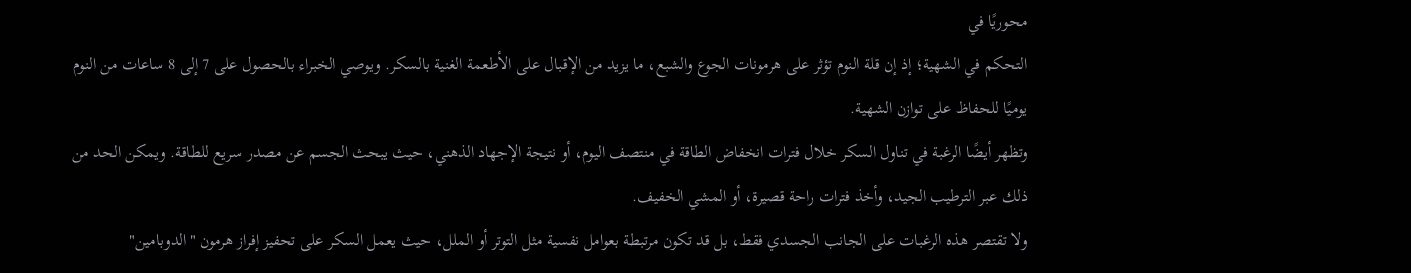محوريًا في
التحكم في الشهية؛ إذ إن قلة النوم تؤثر على هرمونات الجوع والشبع، ما يزيد من الإقبال على الأطعمة الغنية بالسكر. ويوصي الخبراء بالحصول على 7 إلى 8 ساعات من النوم يوميًا للحفاظ على توازن الشهية.
وتظهر أيضًا الرغبة في تناول السكر خلال فترات انخفاض الطاقة في منتصف اليوم، أو نتيجة الإجهاد الذهني، حيث يبحث الجسم عن مصدر سريع للطاقة. ويمكن الحد من ذلك عبر الترطيب الجيد، وأخذ فترات راحة قصيرة، أو المشي الخفيف.
ولا تقتصر هذه الرغبات على الجانب الجسدي فقط، بل قد تكون مرتبطة بعوامل نفسية مثل التوتر أو الملل، حيث يعمل السكر على تحفيز إفراز هرمون "الدوبامين"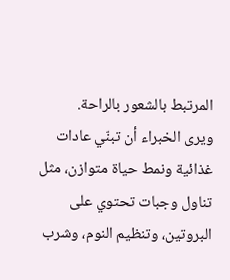المرتبط بالشعور بالراحة.
ويرى الخبراء أن تبنّي عادات غذائية ونمط حياة متوازن، مثل تناول وجبات تحتوي على البروتين، وتنظيم النوم، وشرب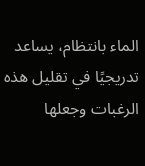الماء بانتظام، يساعد تدريجيًا في تقليل هذه الرغبات وجعلها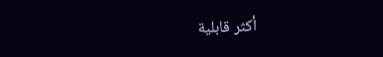أكثر قابلية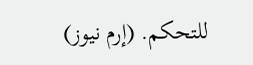للتحكم. (إرم نيوز)